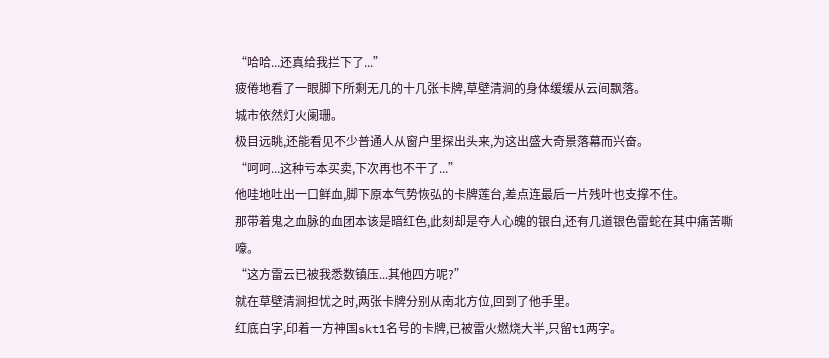“哈哈...还真给我拦下了...”
疲倦地看了一眼脚下所剩无几的十几张卡牌,草壁清涧的身体缓缓从云间飘落。
城市依然灯火阑珊。
极目远眺,还能看见不少普通人从窗户里探出头来,为这出盛大奇景落幕而兴奋。
“呵呵...这种亏本买卖,下次再也不干了...”
他哇地吐出一口鲜血,脚下原本气势恢弘的卡牌莲台,差点连最后一片残叶也支撑不住。
那带着鬼之血脉的血团本该是暗红色,此刻却是夺人心魄的银白,还有几道银色雷蛇在其中痛苦嘶嚎。
“这方雷云已被我悉数镇压...其他四方呢?”
就在草壁清涧担忧之时,两张卡牌分别从南北方位,回到了他手里。
红底白字,印着一方神国skt1名号的卡牌,已被雷火燃烧大半,只留t1两字。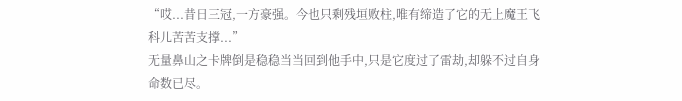“哎...昔日三冠,一方豪强。今也只剩残垣败柱,唯有缔造了它的无上魔王飞科儿苦苦支撑...”
无量鼻山之卡牌倒是稳稳当当回到他手中,只是它度过了雷劫,却躲不过自身命数已尽。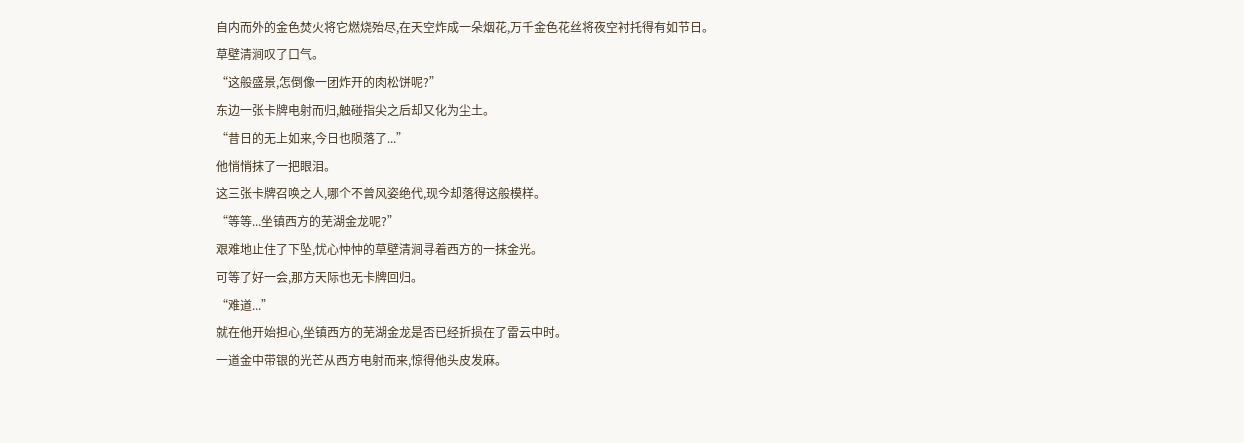自内而外的金色焚火将它燃烧殆尽,在天空炸成一朵烟花,万千金色花丝将夜空衬托得有如节日。
草壁清涧叹了口气。
“这般盛景,怎倒像一团炸开的肉松饼呢?”
东边一张卡牌电射而归,触碰指尖之后却又化为尘土。
“昔日的无上如来,今日也陨落了...”
他悄悄抹了一把眼泪。
这三张卡牌召唤之人,哪个不曾风姿绝代,现今却落得这般模样。
“等等...坐镇西方的芜湖金龙呢?”
艰难地止住了下坠,忧心忡忡的草壁清涧寻着西方的一抹金光。
可等了好一会,那方天际也无卡牌回归。
“难道...”
就在他开始担心,坐镇西方的芜湖金龙是否已经折损在了雷云中时。
一道金中带银的光芒从西方电射而来,惊得他头皮发麻。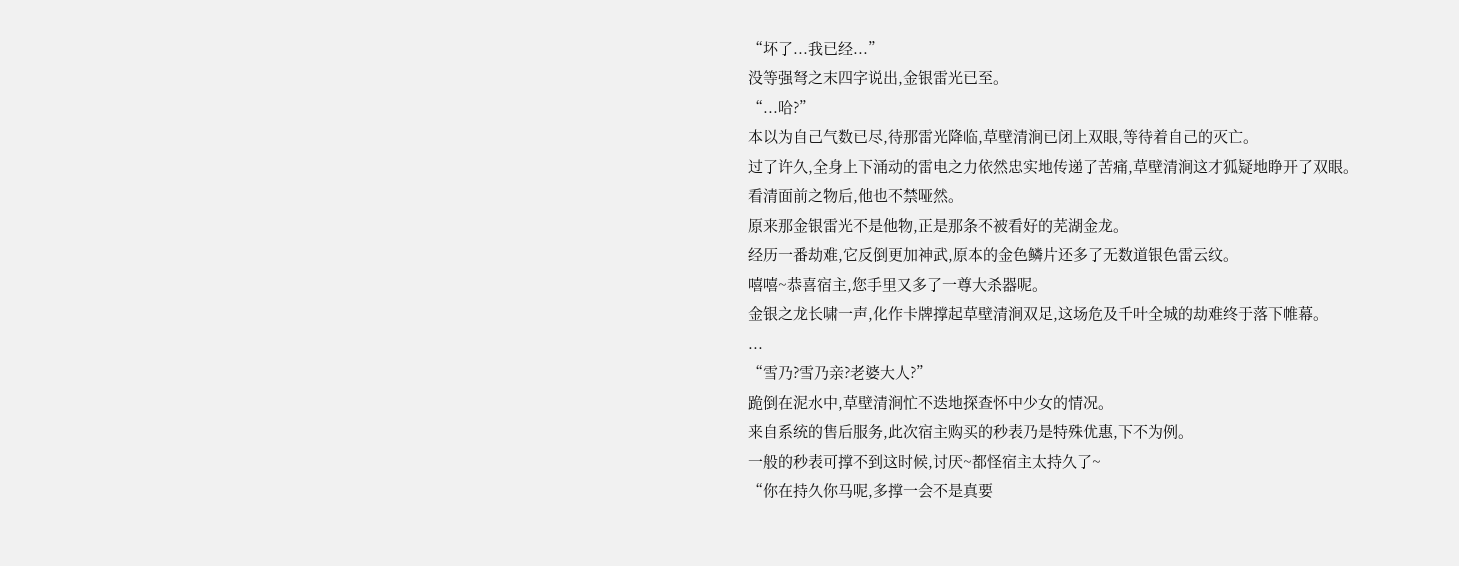“坏了...我已经...”
没等强弩之末四字说出,金银雷光已至。
“...哈?”
本以为自己气数已尽,待那雷光降临,草壁清涧已闭上双眼,等待着自己的灭亡。
过了许久,全身上下涌动的雷电之力依然忠实地传递了苦痛,草壁清涧这才狐疑地睁开了双眼。
看清面前之物后,他也不禁哑然。
原来那金银雷光不是他物,正是那条不被看好的芜湖金龙。
经历一番劫难,它反倒更加神武,原本的金色鳞片还多了无数道银色雷云纹。
嘻嘻~恭喜宿主,您手里又多了一尊大杀器呢。
金银之龙长啸一声,化作卡牌撑起草壁清涧双足,这场危及千叶全城的劫难终于落下帷幕。
...
“雪乃?雪乃亲?老婆大人?”
跪倒在泥水中,草壁清涧忙不迭地探查怀中少女的情况。
来自系统的售后服务,此次宿主购买的秒表乃是特殊优惠,下不为例。
一般的秒表可撑不到这时候,讨厌~都怪宿主太持久了~
“你在持久你马呢,多撑一会不是真要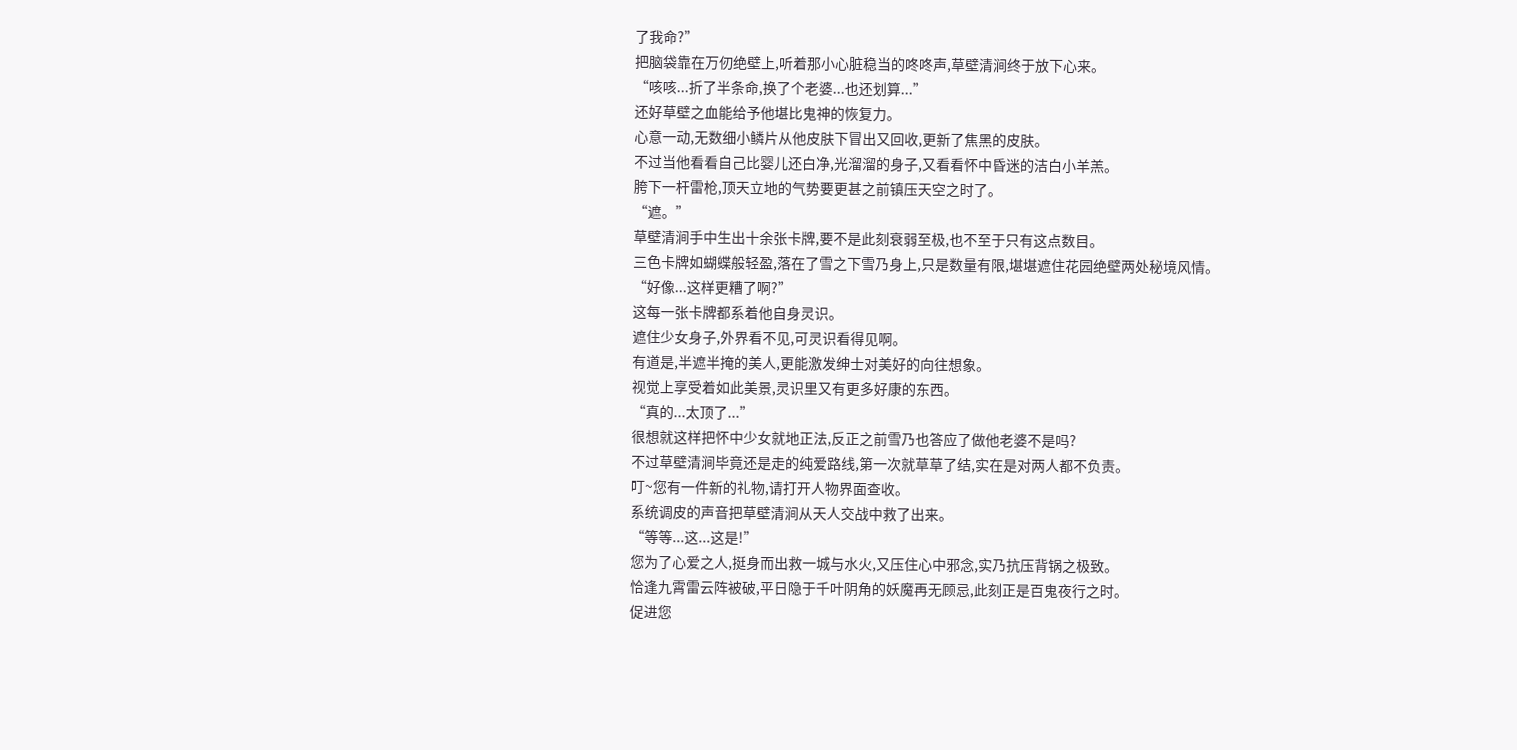了我命?”
把脑袋靠在万仞绝壁上,听着那小心脏稳当的咚咚声,草壁清涧终于放下心来。
“咳咳...折了半条命,换了个老婆...也还划算...”
还好草壁之血能给予他堪比鬼神的恢复力。
心意一动,无数细小鳞片从他皮肤下冒出又回收,更新了焦黑的皮肤。
不过当他看看自己比婴儿还白净,光溜溜的身子,又看看怀中昏迷的洁白小羊羔。
胯下一杆雷枪,顶天立地的气势要更甚之前镇压天空之时了。
“遮。”
草壁清涧手中生出十余张卡牌,要不是此刻衰弱至极,也不至于只有这点数目。
三色卡牌如蝴蝶般轻盈,落在了雪之下雪乃身上,只是数量有限,堪堪遮住花园绝壁两处秘境风情。
“好像...这样更糟了啊?”
这每一张卡牌都系着他自身灵识。
遮住少女身子,外界看不见,可灵识看得见啊。
有道是,半遮半掩的美人,更能激发绅士对美好的向往想象。
视觉上享受着如此美景,灵识里又有更多好康的东西。
“真的...太顶了...”
很想就这样把怀中少女就地正法,反正之前雪乃也答应了做他老婆不是吗?
不过草壁清涧毕竟还是走的纯爱路线,第一次就草草了结,实在是对两人都不负责。
叮~您有一件新的礼物,请打开人物界面查收。
系统调皮的声音把草壁清涧从天人交战中救了出来。
“等等...这...这是!”
您为了心爱之人,挺身而出救一城与水火,又压住心中邪念,实乃抗压背锅之极致。
恰逢九霄雷云阵被破,平日隐于千叶阴角的妖魔再无顾忌,此刻正是百鬼夜行之时。
促进您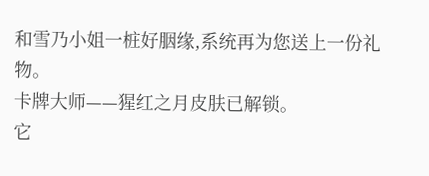和雪乃小姐一桩好胭缘,系统再为您送上一份礼物。
卡牌大师——猩红之月皮肤已解锁。
它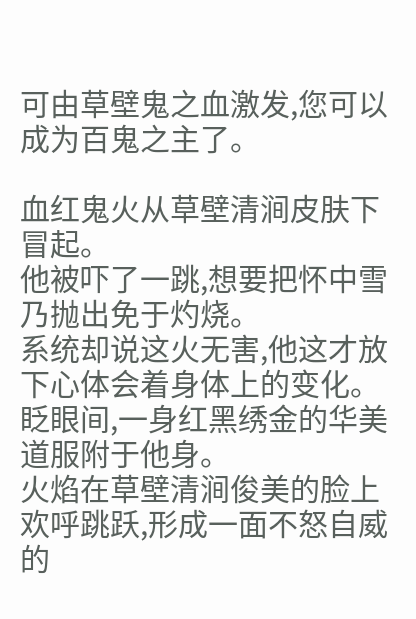可由草壁鬼之血激发,您可以成为百鬼之主了。

血红鬼火从草壁清涧皮肤下冒起。
他被吓了一跳,想要把怀中雪乃抛出免于灼烧。
系统却说这火无害,他这才放下心体会着身体上的变化。
眨眼间,一身红黑绣金的华美道服附于他身。
火焰在草壁清涧俊美的脸上欢呼跳跃,形成一面不怒自威的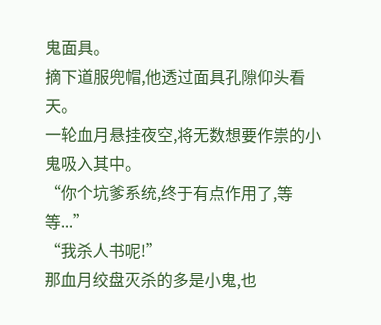鬼面具。
摘下道服兜帽,他透过面具孔隙仰头看天。
一轮血月悬挂夜空,将无数想要作祟的小鬼吸入其中。
“你个坑爹系统,终于有点作用了,等等...”
“我杀人书呢!”
那血月绞盘灭杀的多是小鬼,也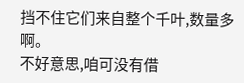挡不住它们来自整个千叶,数量多啊。
不好意思,咱可没有借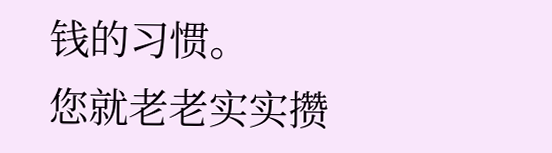钱的习惯。
您就老老实实攒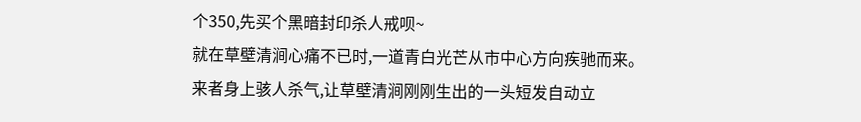个350,先买个黑暗封印杀人戒呗~
就在草壁清涧心痛不已时,一道青白光芒从市中心方向疾驰而来。
来者身上骇人杀气,让草壁清涧刚刚生出的一头短发自动立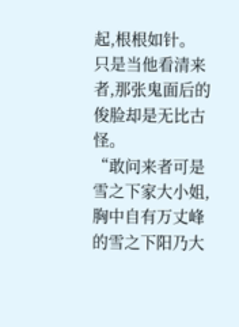起,根根如针。
只是当他看清来者,那张鬼面后的俊脸却是无比古怪。
“敢问来者可是雪之下家大小姐,胸中自有万丈峰的雪之下阳乃大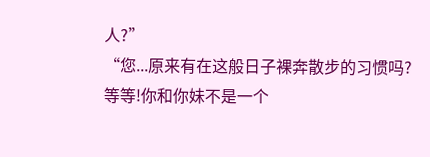人?”
“您...原来有在这般日子裸奔散步的习惯吗?等等!你和你妹不是一个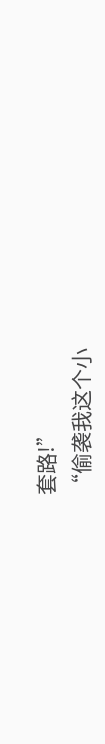套路!”
“偷袭我这个小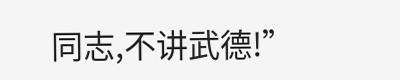同志,不讲武德!”